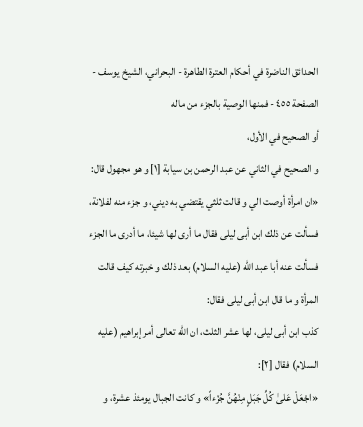الحدائق الناضرة في أحكام العترة الطاهرة - البحراني، الشيخ يوسف - الصفحة ٤٥٥ - فمنها الوصية بالجزء من ماله
أو الصحيح في الأول،
و الصحيح في الثاني عن عبد الرحمن بن سيابة [١] و هو مجهول قال: «ان امرأة أوصت الي و قالت ثلثي يقتضي به ديني، و جزء منه لفلانة، فسألت عن ذلك ابن أبى ليلى فقال ما أرى لها شيئا، ما أدرى ما الجزء فسألت عنه أبا عبد الله (عليه السلام) بعد ذلك و خبرته كيف قالت المرأة و ما قال ابن أبى ليلى فقال:
كذب ابن أبى ليلى، لها عشر الثلث، ان الله تعالى أمر إبراهيم (عليه السلام) فقال [٢]:
«اجْعَلْ عَلىٰ كُلِّ جَبَلٍ مِنْهُنَّ جُزْءاً» و كانت الجبال يومئذ عشرة، و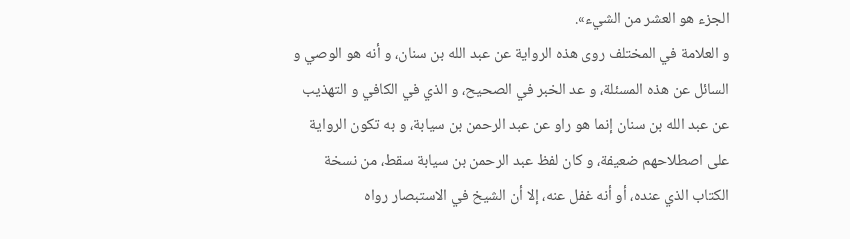الجزء هو العشر من الشيء».
و العلامة في المختلف روى هذه الرواية عن عبد الله بن سنان، و أنه هو الوصي و السائل عن هذه المسئلة، و عد الخبر في الصحيح، و الذي في الكافي و التهذيب عن عبد الله بن سنان إنما هو راو عن عبد الرحمن بن سيابة، و به تكون الرواية على اصطلاحهم ضعيفة، و كان لفظ عبد الرحمن بن سيابة سقط، من نسخة الكتاب الذي عنده، أو أنه غفل عنه، إلا أن الشيخ في الاستبصار رواه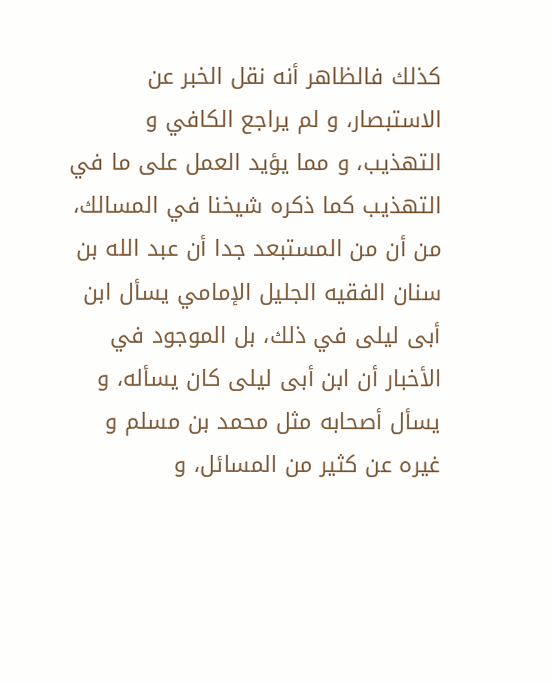كذلك فالظاهر أنه نقل الخبر عن الاستبصار، و لم يراجع الكافي و التهذيب، و مما يؤيد العمل على ما في التهذيب كما ذكره شيخنا في المسالك، من أن من المستبعد جدا أن عبد الله بن سنان الفقيه الجليل الإمامي يسأل ابن أبى ليلى في ذلك، بل الموجود في الأخبار أن ابن أبى ليلى كان يسأله، و يسأل أصحابه مثل محمد بن مسلم و غيره عن كثير من المسائل، و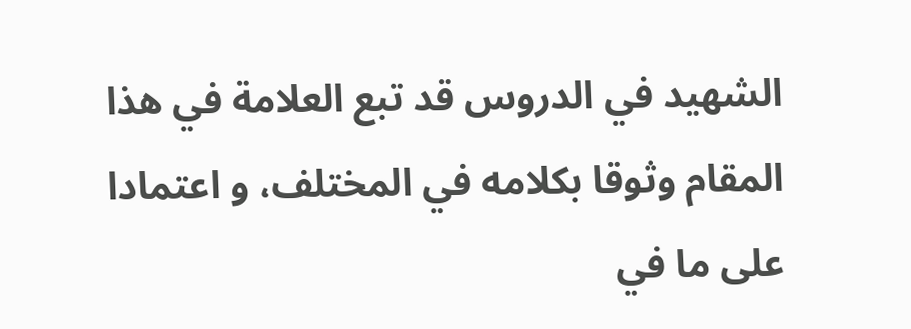الشهيد في الدروس قد تبع العلامة في هذا المقام وثوقا بكلامه في المختلف، و اعتمادا على ما في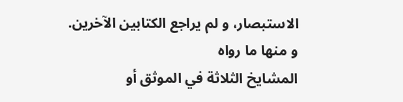الاستبصار، و لم يراجع الكتابين الآخرين.
و منها ما رواه
المشايخ الثلاثة في الموثق أو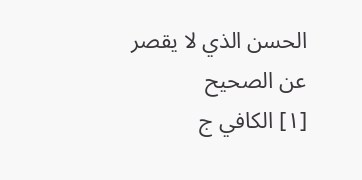الحسن الذي لا يقصر عن الصحيح
[١] الكافي ج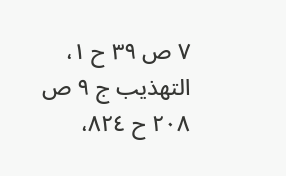٧ ص ٣٩ ح ١، التهذيب ج ٩ ص ٢٠٨ ح ٨٢٤،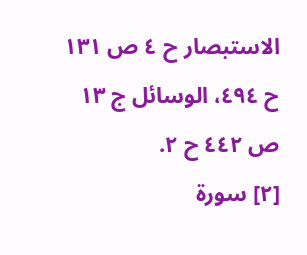الاستبصار ح ٤ ص ١٣١ ح ٤٩٤، الوسائل ج ١٣ ص ٤٤٢ ح ٢.
[٢] سورة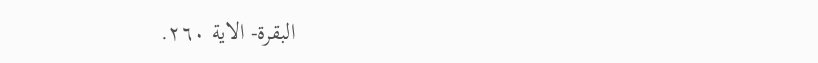البقرة- الاية ٢٦٠.